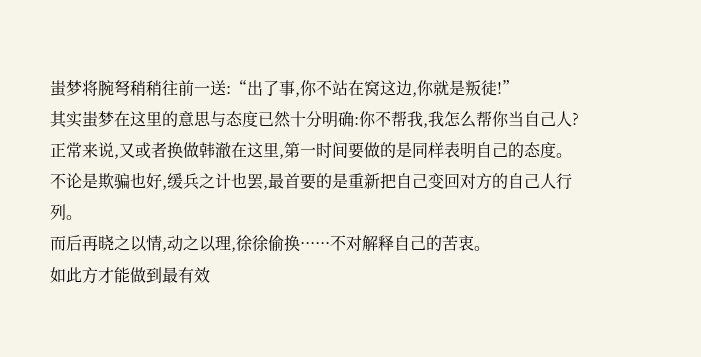蚩梦将腕弩稍稍往前一送:“出了事,你不站在窝这边,你就是叛徒!”
其实蚩梦在这里的意思与态度已然十分明确:你不帮我,我怎么帮你当自己人?
正常来说,又或者换做韩澈在这里,第一时间要做的是同样表明自己的态度。
不论是欺骗也好,缓兵之计也罢,最首要的是重新把自己变回对方的自己人行列。
而后再晓之以情,动之以理,徐徐偷换······不对解释自己的苦衷。
如此方才能做到最有效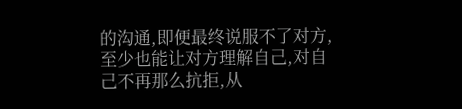的沟通,即便最终说服不了对方,至少也能让对方理解自己,对自己不再那么抗拒,从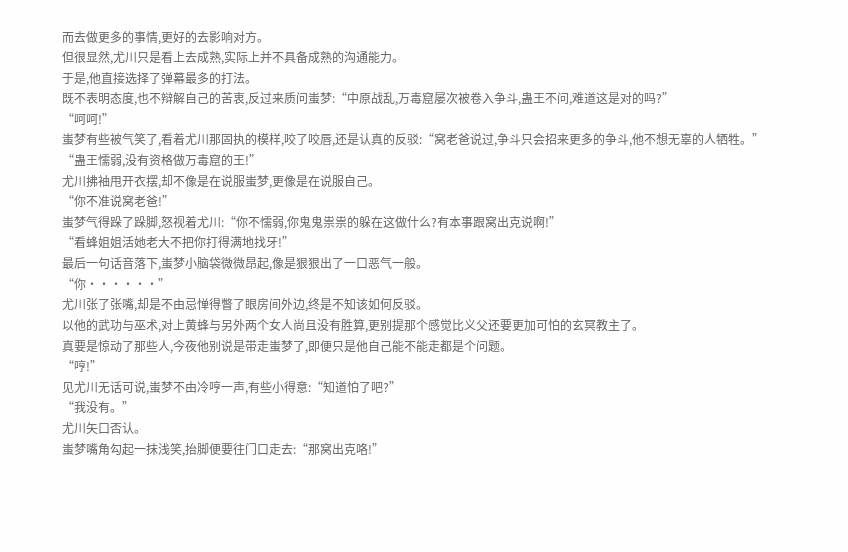而去做更多的事情,更好的去影响对方。
但很显然,尤川只是看上去成熟,实际上并不具备成熟的沟通能力。
于是,他直接选择了弹幕最多的打法。
既不表明态度,也不辩解自己的苦衷,反过来质问蚩梦:“中原战乱,万毒窟屡次被卷入争斗,蛊王不问,难道这是对的吗?”
“呵呵!”
蚩梦有些被气笑了,看着尤川那固执的模样,咬了咬唇,还是认真的反驳:“窝老爸说过,争斗只会招来更多的争斗,他不想无辜的人牺牲。”
“蛊王懦弱,没有资格做万毒窟的王!”
尤川拂袖甩开衣摆,却不像是在说服蚩梦,更像是在说服自己。
“你不准说窝老爸!”
蚩梦气得跺了跺脚,怒视着尤川:“你不懦弱,你鬼鬼祟祟的躲在这做什么?有本事跟窝出克说啊!”
“看蜂姐姐活她老大不把你打得满地找牙!”
最后一句话音落下,蚩梦小脑袋微微昂起,像是狠狠出了一口恶气一般。
“你······”
尤川张了张嘴,却是不由忌惮得瞥了眼房间外边,终是不知该如何反驳。
以他的武功与巫术,对上黄蜂与另外两个女人尚且没有胜算,更别提那个感觉比义父还要更加可怕的玄冥教主了。
真要是惊动了那些人,今夜他别说是带走蚩梦了,即便只是他自己能不能走都是个问题。
“哼!”
见尤川无话可说,蚩梦不由冷哼一声,有些小得意:“知道怕了吧?”
“我没有。”
尤川矢口否认。
蚩梦嘴角勾起一抹浅笑,抬脚便要往门口走去:“那窝出克咯!”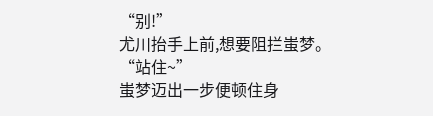“别!”
尤川抬手上前,想要阻拦蚩梦。
“站住~”
蚩梦迈出一步便顿住身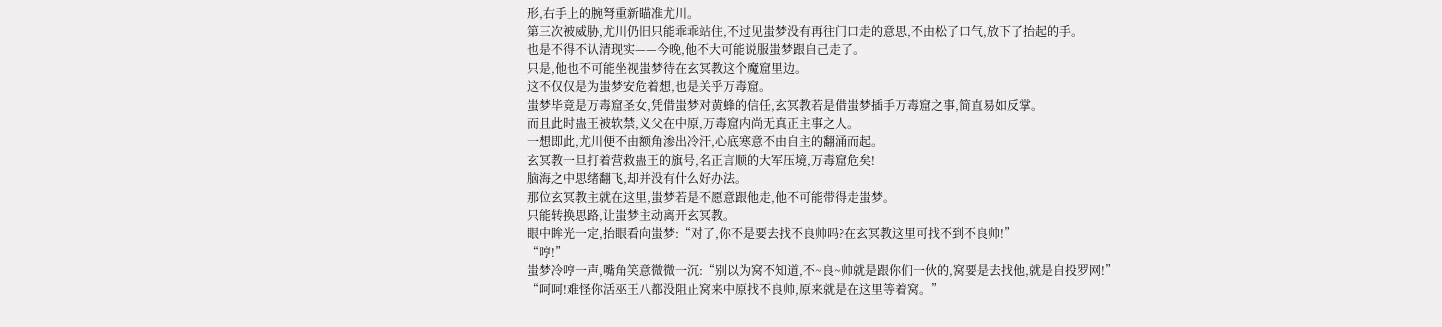形,右手上的腕弩重新瞄准尤川。
第三次被威胁,尤川仍旧只能乖乖站住,不过见蚩梦没有再往门口走的意思,不由松了口气,放下了抬起的手。
也是不得不认清现实——今晚,他不大可能说服蚩梦跟自己走了。
只是,他也不可能坐视蚩梦待在玄冥教这个魔窟里边。
这不仅仅是为蚩梦安危着想,也是关乎万毒窟。
蚩梦毕竟是万毒窟圣女,凭借蚩梦对黄蜂的信任,玄冥教若是借蚩梦插手万毒窟之事,简直易如反掌。
而且此时蛊王被软禁,义父在中原,万毒窟内尚无真正主事之人。
一想即此,尤川便不由额角渗出冷汗,心底寒意不由自主的翻涌而起。
玄冥教一旦打着营救蛊王的旗号,名正言顺的大军压境,万毒窟危矣!
脑海之中思绪翻飞,却并没有什么好办法。
那位玄冥教主就在这里,蚩梦若是不愿意跟他走,他不可能带得走蚩梦。
只能转换思路,让蚩梦主动离开玄冥教。
眼中眸光一定,抬眼看向蚩梦:“对了,你不是要去找不良帅吗?在玄冥教这里可找不到不良帅!”
“哼!”
蚩梦冷哼一声,嘴角笑意微微一沉:“别以为窝不知道,不~良~帅就是跟你们一伙的,窝要是去找他,就是自投罗网!”
“呵呵!难怪你活巫王八都没阻止窝来中原找不良帅,原来就是在这里等着窝。”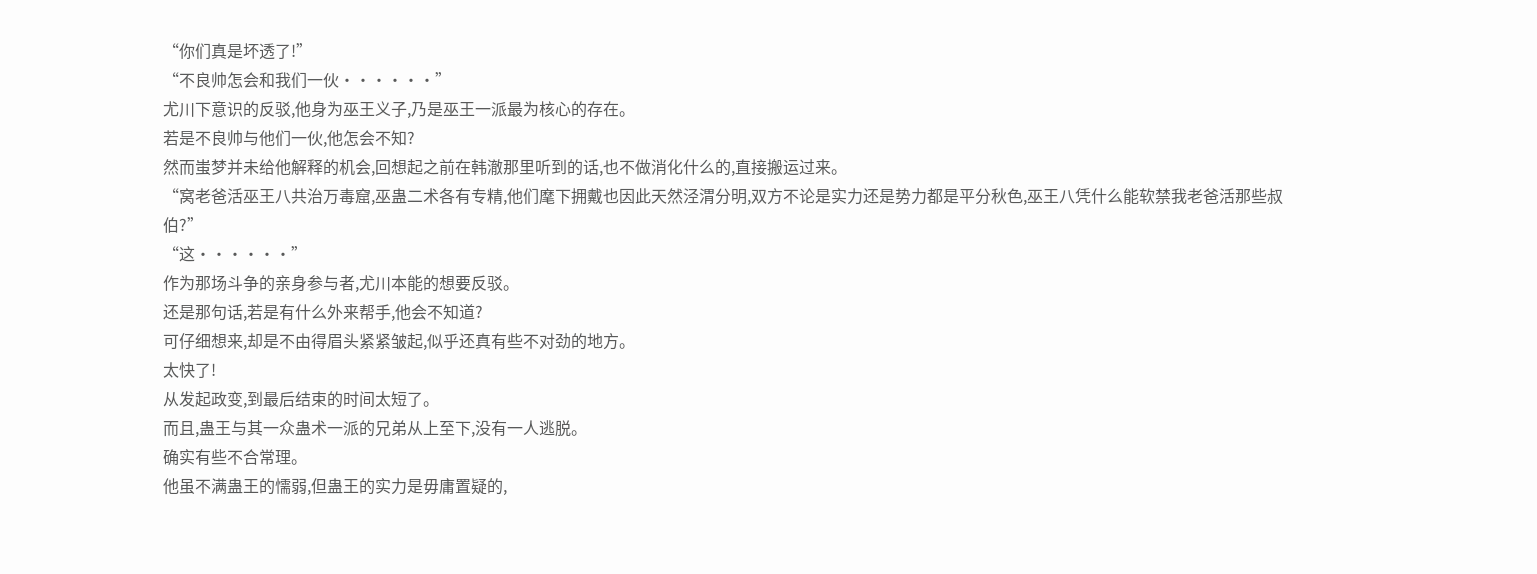“你们真是坏透了!”
“不良帅怎会和我们一伙······”
尤川下意识的反驳,他身为巫王义子,乃是巫王一派最为核心的存在。
若是不良帅与他们一伙,他怎会不知?
然而蚩梦并未给他解释的机会,回想起之前在韩澈那里听到的话,也不做消化什么的,直接搬运过来。
“窝老爸活巫王八共治万毒窟,巫蛊二术各有专精,他们麾下拥戴也因此天然泾渭分明,双方不论是实力还是势力都是平分秋色,巫王八凭什么能软禁我老爸活那些叔伯?”
“这······”
作为那场斗争的亲身参与者,尤川本能的想要反驳。
还是那句话,若是有什么外来帮手,他会不知道?
可仔细想来,却是不由得眉头紧紧皱起,似乎还真有些不对劲的地方。
太快了!
从发起政变,到最后结束的时间太短了。
而且,蛊王与其一众蛊术一派的兄弟从上至下,没有一人逃脱。
确实有些不合常理。
他虽不满蛊王的懦弱,但蛊王的实力是毋庸置疑的,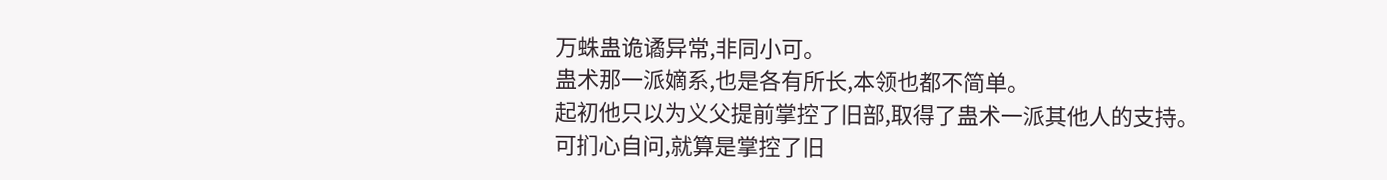万蛛蛊诡谲异常,非同小可。
蛊术那一派嫡系,也是各有所长,本领也都不简单。
起初他只以为义父提前掌控了旧部,取得了蛊术一派其他人的支持。
可扪心自问,就算是掌控了旧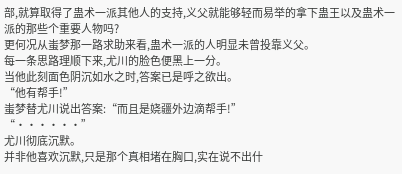部,就算取得了蛊术一派其他人的支持,义父就能够轻而易举的拿下蛊王以及蛊术一派的那些个重要人物吗?
更何况从蚩梦那一路求助来看,蛊术一派的人明显未曾投靠义父。
每一条思路理顺下来,尤川的脸色便黑上一分。
当他此刻面色阴沉如水之时,答案已是呼之欲出。
“他有帮手!”
蚩梦替尤川说出答案:“而且是娆疆外边滴帮手!”
“······”
尤川彻底沉默。
并非他喜欢沉默,只是那个真相堵在胸口,实在说不出什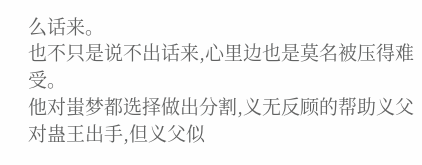么话来。
也不只是说不出话来,心里边也是莫名被压得难受。
他对蚩梦都选择做出分割,义无反顾的帮助义父对蛊王出手,但义父似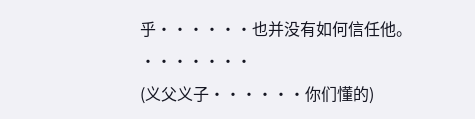乎······也并没有如何信任他。
·······
(义父义子······你们懂的)